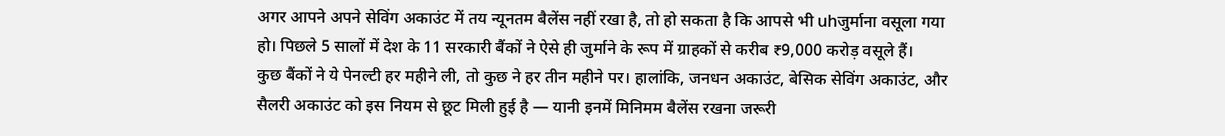अगर आपने अपने सेविंग अकाउंट में तय न्यूनतम बैलेंस नहीं रखा है, तो हो सकता है कि आपसे भी uhजुर्माना वसूला गया हो। पिछले 5 सालों में देश के 11 सरकारी बैंकों ने ऐसे ही जुर्माने के रूप में ग्राहकों से करीब ₹9,000 करोड़ वसूले हैं।
कुछ बैंकों ने ये पेनल्टी हर महीने ली, तो कुछ ने हर तीन महीने पर। हालांकि, जनधन अकाउंट, बेसिक सेविंग अकाउंट, और सैलरी अकाउंट को इस नियम से छूट मिली हुई है — यानी इनमें मिनिमम बैलेंस रखना जरूरी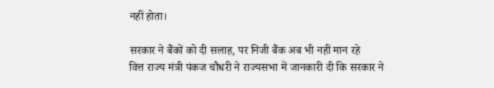नहीं होता।

सरकार ने बैंकों को दी सलाह, पर निजी बैंक अब भी नहीं मान रहे
वित्त राज्य मंत्री पंकज चौधरी ने राज्यसभा में जानकारी दी कि सरकार ने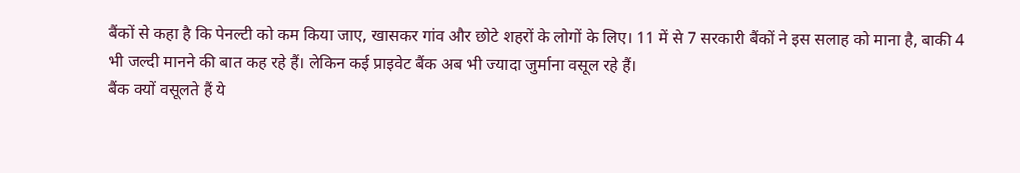बैंकों से कहा है कि पेनल्टी को कम किया जाए, खासकर गांव और छोटे शहरों के लोगों के लिए। 11 में से 7 सरकारी बैंकों ने इस सलाह को माना है, बाकी 4 भी जल्दी मानने की बात कह रहे हैं। लेकिन कई प्राइवेट बैंक अब भी ज्यादा जुर्माना वसूल रहे हैं।
बैंक क्यों वसूलते हैं ये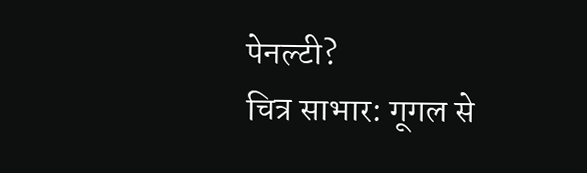पेनल्टी?
चित्र साभार: गूगल से